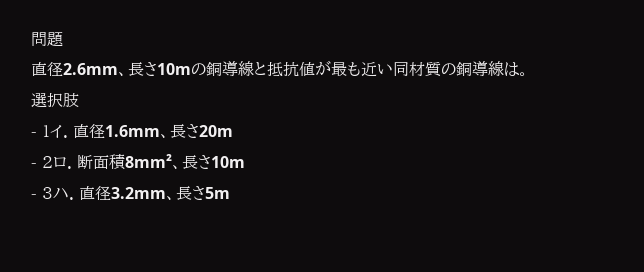問題
直径2.6mm、長さ10mの銅導線と抵抗値が最も近い同材質の銅導線は。
選択肢
- 1イ. 直径1.6mm、長さ20m
- 2ロ. 断面積8mm²、長さ10m
- 3ハ. 直径3.2mm、長さ5m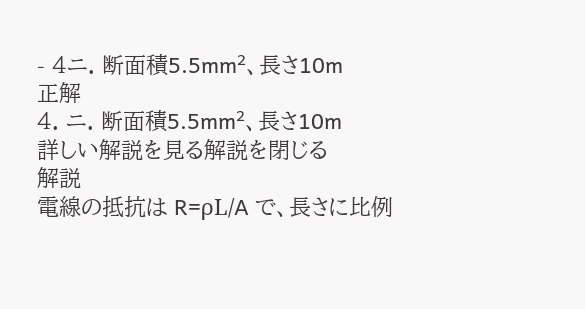- 4ニ. 断面積5.5mm²、長さ10m
正解
4. ニ. 断面積5.5mm²、長さ10m
詳しい解説を見る解説を閉じる
解説
電線の抵抗は R=ρL/A で、長さに比例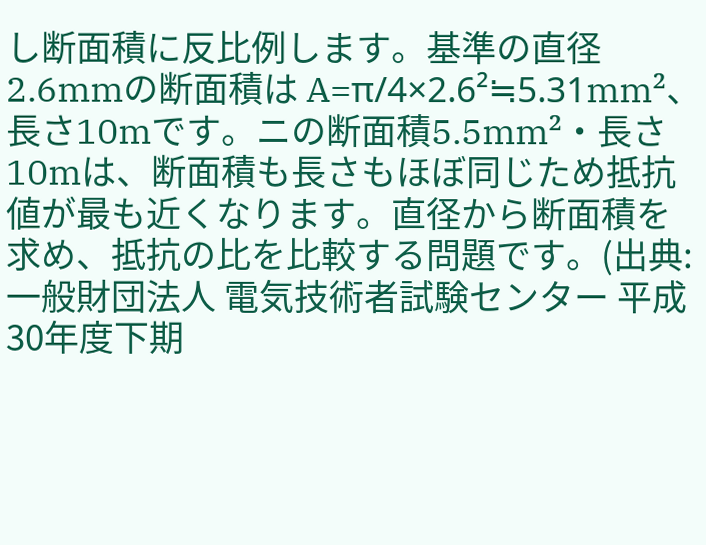し断面積に反比例します。基準の直径2.6mmの断面積は A=π/4×2.6²≒5.31mm²、長さ10mです。ニの断面積5.5mm²・長さ10mは、断面積も長さもほぼ同じため抵抗値が最も近くなります。直径から断面積を求め、抵抗の比を比較する問題です。(出典: 一般財団法人 電気技術者試験センター 平成30年度下期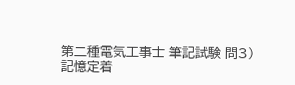第二種電気工事士 筆記試験 問3)
記憶定着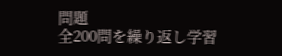問題
全200問を繰り返し学習